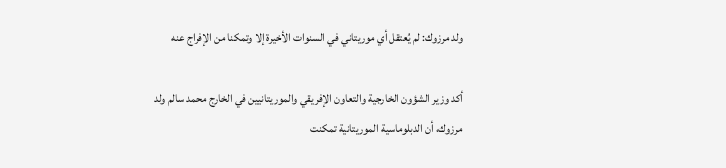ولد مرزوك: لم يُعتقل أي موريتاني في السنوات الأخيرة إلا وتمكنا من الإفراج عنه

أكد وزير الشؤون الخارجية والتعاون الإفريقي والموريتانيين في الخارج محمد سالم ولد مرزوك، أن الدبلوماسية الموريتانية تمكنت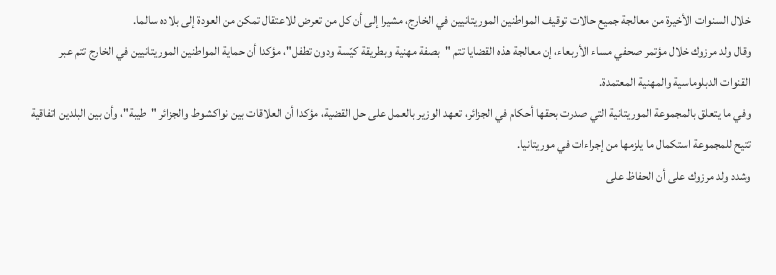خلال السنوات الأخيرة من معالجة جميع حالات توقيف المواطنين الموريتانيين في الخارج، مشيرا إلى أن كل من تعرض للاعتقال تمكن من العودة إلى بلاده سالما.
وقال ولد مرزوك خلال مؤتمر صحفي مساء الأربعاء، إن معالجة هذه القضايا تتم "بصفة مهنية وبطريقة كيّسة ودون تطفل"، مؤكدا أن حماية المواطنين الموريتانيين في الخارج تتم عبر القنوات الدبلوماسية والمهنية المعتمدة.
وفي ما يتعلق بالمجموعة الموريتانية التي صدرت بحقها أحكام في الجزائر، تعهد الوزير بالعمل على حل القضية، مؤكدا أن العلاقات بين نواكشوط والجزائر "طيبة"، وأن بين البلدين اتفاقية تتيح للمجموعة استكمال ما يلزمها من إجراءات في موريتانيا.
وشدد ولد مرزوك على أن الحفاظ على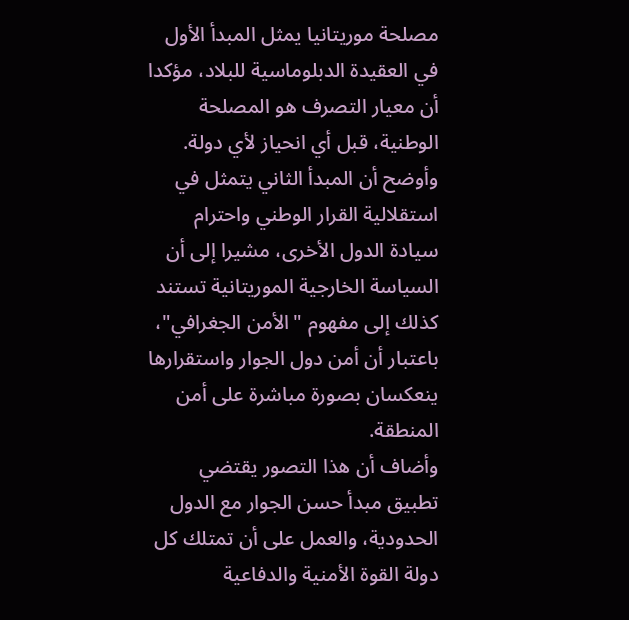مصلحة موريتانيا يمثل المبدأ الأول في العقيدة الدبلوماسية للبلاد، مؤكدا أن معيار التصرف هو المصلحة الوطنية، قبل أي انحياز لأي دولة.
وأوضح أن المبدأ الثاني يتمثل في استقلالية القرار الوطني واحترام سيادة الدول الأخرى، مشيرا إلى أن السياسة الخارجية الموريتانية تستند كذلك إلى مفهوم "الأمن الجغرافي"، باعتبار أن أمن دول الجوار واستقرارها ينعكسان بصورة مباشرة على أمن المنطقة.
وأضاف أن هذا التصور يقتضي تطبيق مبدأ حسن الجوار مع الدول الحدودية، والعمل على أن تمتلك كل دولة القوة الأمنية والدفاعية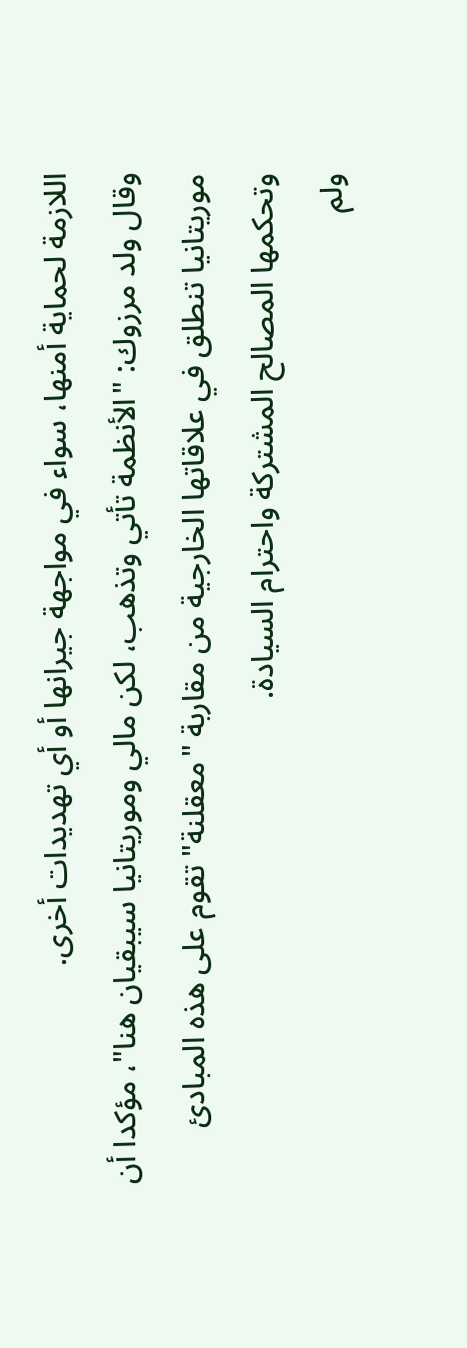اللازمة لحماية أمنها، سواء في مواجهة جيرانها أو أي تهديدات أخرى.
وقال ولد مرزوك: "الأنظمة تأتي وتذهب، لكن مالي وموريتانيا سيبقيان هنا"، مؤكدا أن موريتانيا تنطلق في علاقاتها الخارجية من مقاربة "معقلنة" تقوم على هذه المبادئ وتحكمها المصالح المشتركة واحترام السيادة.
ولم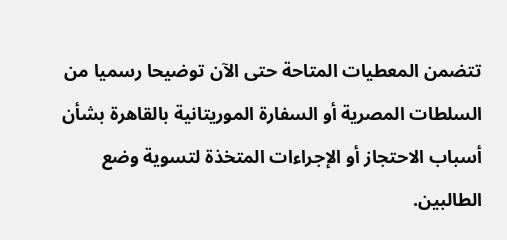تتضمن المعطيات المتاحة حتى الآن توضيحا رسميا من السلطات المصرية أو السفارة الموريتانية بالقاهرة بشأن أسباب الاحتجاز أو الإجراءات المتخذة لتسوية وضع الطالبين.